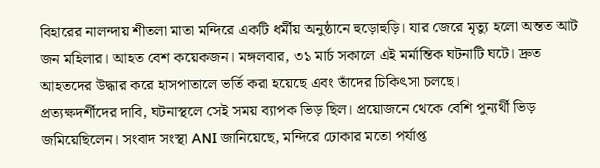বিহারের নালন্দায় শীতলা মাতা মন্দিরে একটি ধর্মীয় অনুষ্ঠানে হুড়োহুড়ি। যার জেরে মৃত্যু হলো অন্তত আট জন মহিলার। আহত বেশ কয়েকজন। মঙ্গলবার, ৩১ মার্চ সকালে এই মর্মান্তিক ঘটনাটি ঘটে। দ্রুত আহতদের উদ্ধার করে হাসপাতালে ভর্তি করা হয়েছে এবং তাঁদের চিকিৎসা চলছে।
প্রত্যক্ষদর্শীদের দাবি, ঘটনাস্থলে সেই সময় ব্যাপক ভিড় ছিল। প্রয়োজনে থেকে বেশি পুন্যর্থী ভিড় জমিয়েছিলেন। সংবাদ সংস্থা ANI জানিয়েছে, মন্দিরে ঢোকার মতো পর্যাপ্ত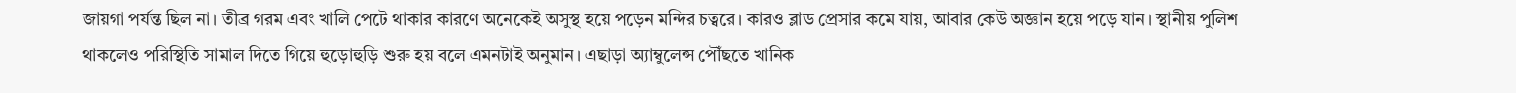জায়গা পর্যন্ত ছিল না। তীব্র গরম এবং খালি পেটে থাকার কারণে অনেকেই অসুস্থ হয়ে পড়েন মন্দির চত্বরে। কারও ব্লাড প্রেসার কমে যায়, আবার কেউ অজ্ঞান হয়ে পড়ে যান। স্থানীয় পুলিশ থাকলেও পরিস্থিতি সামাল দিতে গিয়ে হুড়োহুড়ি শুরু হয় বলে এমনটাই অনুমান। এছাড়া অ্যাম্বুলেন্স পৌঁছতে খানিক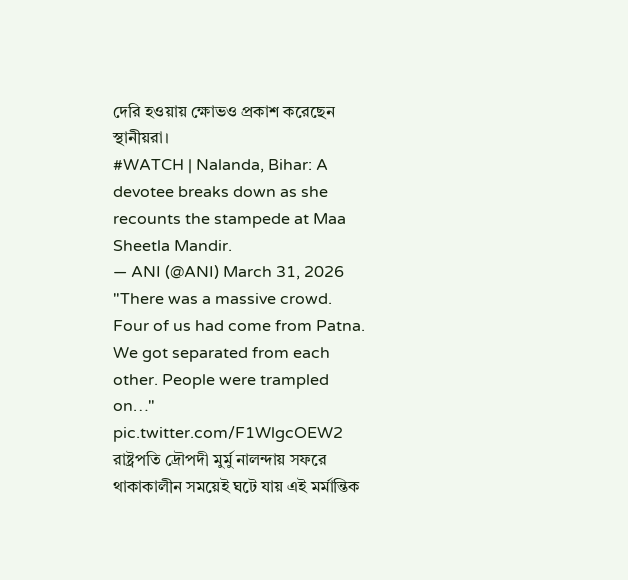দেরি হওয়ায় ক্ষোভও প্রকাশ করেছেন স্থানীয়রা।
#WATCH | Nalanda, Bihar: A devotee breaks down as she recounts the stampede at Maa Sheetla Mandir.
— ANI (@ANI) March 31, 2026
"There was a massive crowd. Four of us had come from Patna. We got separated from each other. People were trampled on…" pic.twitter.com/F1WlgcOEW2
রাষ্ট্রপতি দ্রৌপদী মুর্মু নালন্দায় সফরে থাকাকালীন সময়েই ঘটে যায় এই মর্মান্তিক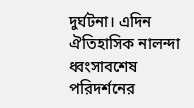দুর্ঘটনা। এদিন ঐতিহাসিক নালন্দা ধ্বংসাবশেষ পরিদর্শনের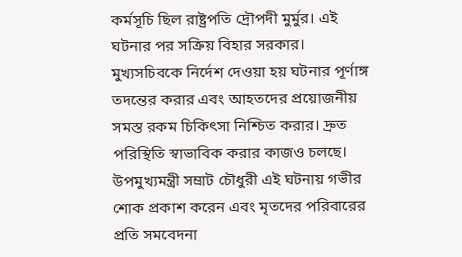কর্মসূচি ছিল রাষ্ট্রপতি দ্রৌপদী মুর্মুর। এই ঘটনার পর সক্রিয় বিহার সরকার। মুখ্যসচিবকে নির্দেশ দেওয়া হয় ঘটনার পূর্ণাঙ্গ তদন্তের করার এবং আহতদের প্রয়োজনীয় সমস্ত রকম চিকিৎসা নিশ্চিত করার। দ্রুত পরিস্থিতি স্বাভাবিক করার কাজও চলছে।
উপমুখ্যমন্ত্রী সম্রাট চৌধুরী এই ঘটনায় গভীর শোক প্রকাশ করেন এবং মৃতদের পরিবারের প্রতি সমবেদনা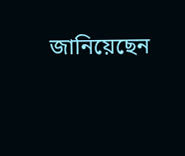জানিয়েছেন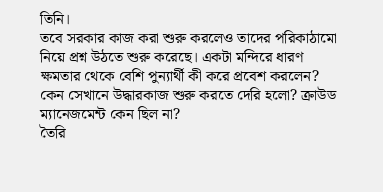তিনি।
তবে সরকার কাজ করা শুরু করলেও তাদের পরিকাঠামো নিয়ে প্রশ্ন উঠতে শুরু করেছে। একটা মন্দিরে ধারণ ক্ষমতার থেকে বেশি পুন্যার্থী কী করে প্রবেশ করলেন? কেন সেখানে উদ্ধারকাজ শুরু করতে দেরি হলো? ক্রাউড ম্যানেজমেন্ট কেন ছিল না?
তৈরি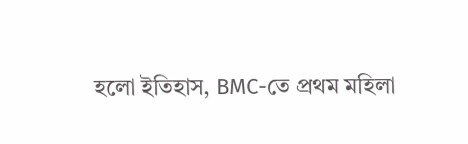হলো ইতিহাস, BMC-তে প্রথম মহিলা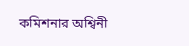কমিশনার অশ্বিনী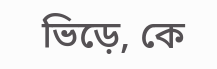ভিড়ে, কে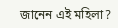জানেন এই মহিলা?